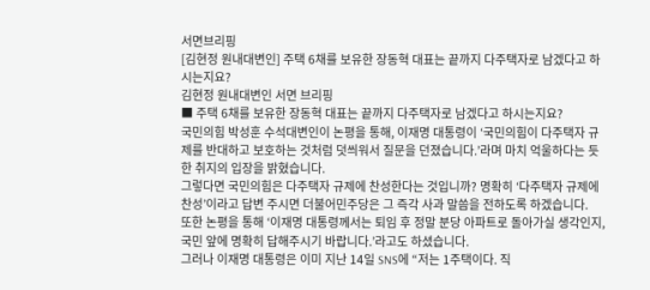서면브리핑
[김현정 원내대변인] 주택 6채를 보유한 장동혁 대표는 끝까지 다주택자로 남겠다고 하시는지요?
김현정 원내대변인 서면 브리핑
■ 주택 6채를 보유한 장동혁 대표는 끝까지 다주택자로 남겠다고 하시는지요?
국민의힘 박성훈 수석대변인이 논평을 통해, 이재명 대통령이 ‘국민의힘이 다주택자 규제를 반대하고 보호하는 것처럼 덧씌워서 질문을 던졌습니다.’라며 마치 억울하다는 듯한 취지의 입장을 밝혔습니다.
그렇다면 국민의힘은 다주택자 규제에 찬성한다는 것입니까? 명확히 ‘다주택자 규제에 찬성’이라고 답변 주시면 더불어민주당은 그 즉각 사과 말씀을 전하도록 하겠습니다.
또한 논평을 통해 ‘이재명 대통령께서는 퇴임 후 정말 분당 아파트로 돌아가실 생각인지, 국민 앞에 명확히 답해주시기 바랍니다.’라고도 하셨습니다.
그러나 이재명 대통령은 이미 지난 14일 SNS에 “저는 1주택이다. 직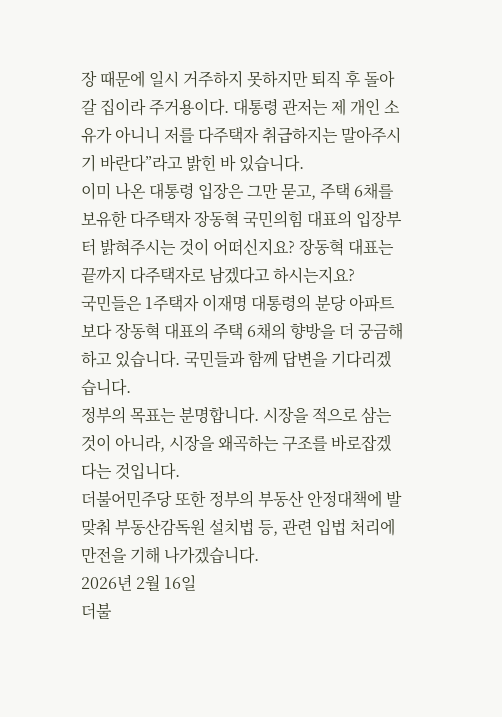장 때문에 일시 거주하지 못하지만 퇴직 후 돌아갈 집이라 주거용이다. 대통령 관저는 제 개인 소유가 아니니 저를 다주택자 취급하지는 말아주시기 바란다”라고 밝힌 바 있습니다.
이미 나온 대통령 입장은 그만 묻고, 주택 6채를 보유한 다주택자 장동혁 국민의힘 대표의 입장부터 밝혀주시는 것이 어떠신지요? 장동혁 대표는 끝까지 다주택자로 남겠다고 하시는지요?
국민들은 1주택자 이재명 대통령의 분당 아파트보다 장동혁 대표의 주택 6채의 향방을 더 궁금해하고 있습니다. 국민들과 함께 답변을 기다리겠습니다.
정부의 목표는 분명합니다. 시장을 적으로 삼는 것이 아니라, 시장을 왜곡하는 구조를 바로잡겠다는 것입니다.
더불어민주당 또한 정부의 부동산 안정대책에 발 맞춰 부동산감독원 설치법 등, 관련 입법 처리에 만전을 기해 나가겠습니다.
2026년 2월 16일
더불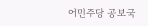어민주당 공보국